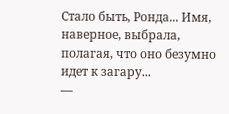Стало быть, Ронда... Имя, наверное, выбрала, полагая, что оно безумно идет к загару...
—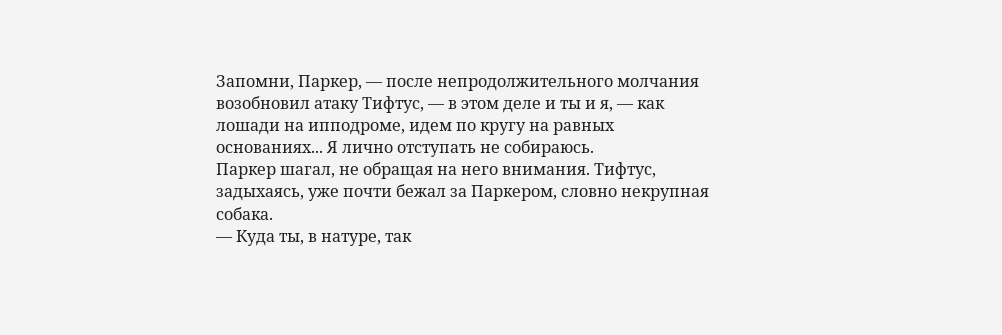Запомни, Паркер, — после непродолжительного молчания возобновил атаку Тифтус, — в этом деле и ты и я, — как лошади на ипподроме, идем по кругу на равных основаниях... Я лично отступать не собираюсь.
Паркер шагал, не обращая на него внимания. Тифтус, задыхаясь, уже почти бежал за Паркером, словно некрупная собака.
— Куда ты, в натуре, так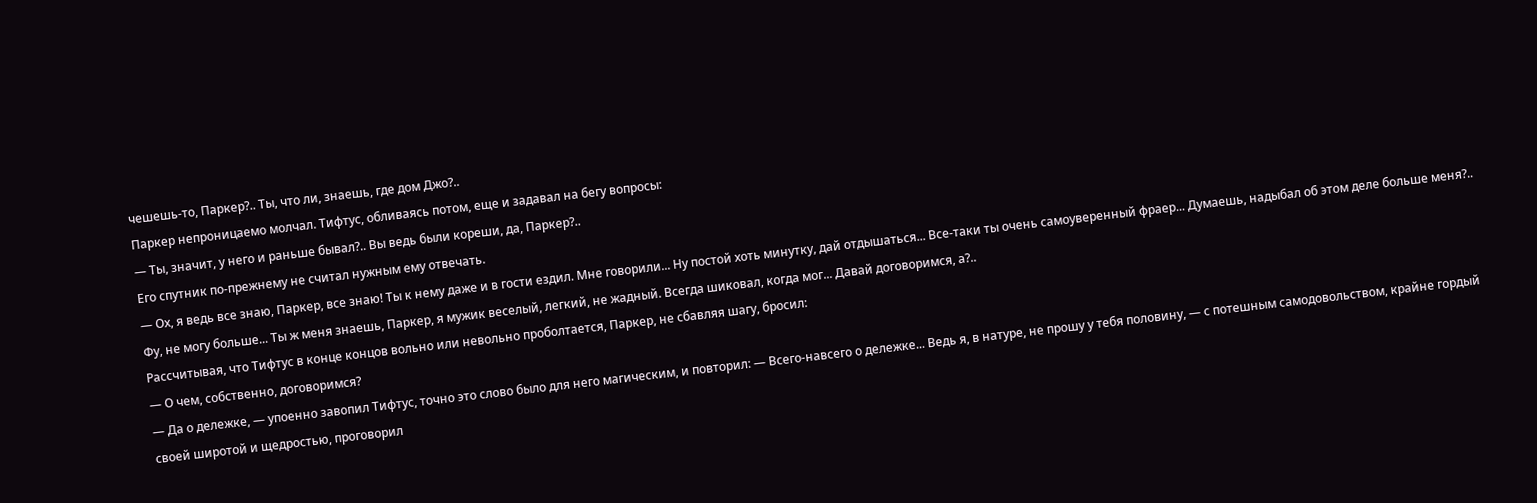чешешь-то, Паркер?.. Ты, что ли, знаешь, где дом Джо?..
Паркер непроницаемо молчал. Тифтус, обливаясь потом, еще и задавал на бегу вопросы:
— Ты, значит, у него и раньше бывал?.. Вы ведь были кореши, да, Паркер?..
Его спутник по-прежнему не считал нужным ему отвечать.
— Ох, я ведь все знаю, Паркер, все знаю! Ты к нему даже и в гости ездил. Мне говорили... Ну постой хоть минутку, дай отдышаться... Все-таки ты очень самоуверенный фраер... Думаешь, надыбал об этом деле больше меня?.. Фу, не могу больше... Ты ж меня знаешь, Паркер, я мужик веселый, легкий, не жадный. Всегда шиковал, когда мог... Давай договоримся, а?..
Рассчитывая, что Тифтус в конце концов вольно или невольно проболтается, Паркер, не сбавляя шагу, бросил:
— О чем, собственно, договоримся?
— Да о дележке, — упоенно завопил Тифтус, точно это слово было для него магическим, и повторил: — Всего-навсего о дележке... Ведь я, в натуре, не прошу у тебя половину, — с потешным самодовольством, крайне гордый своей широтой и щедростью, проговорил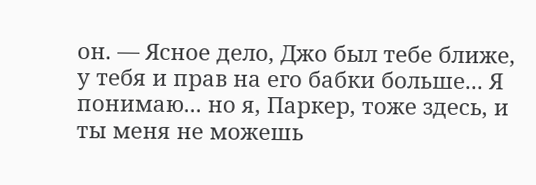он. — Ясное дело, Джо был тебе ближе, у тебя и прав на его бабки больше... Я понимаю... но я, Паркер, тоже здесь, и ты меня не можешь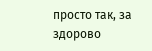просто так, за здорово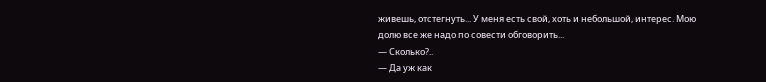живешь, отстегнуть... У меня есть свой, хоть и небольшой, интерес. Мою долю все же надо по совести обговорить...
— Сколько?..
— Да уж как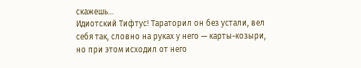скажешь...
Идиотский Тифтус! Тараторил он без устали, вел себя так, словно на руках у него — карты-козыри, но при этом исходил от него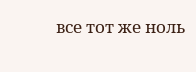все тот же ноль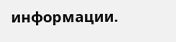информации.